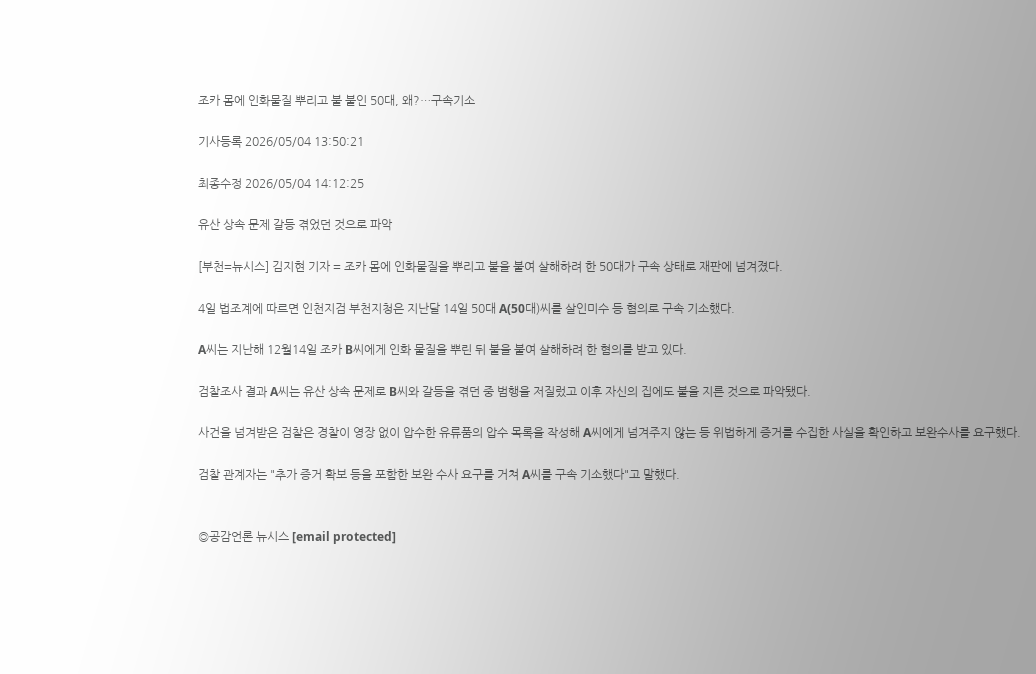조카 몸에 인화물질 뿌리고 불 붙인 50대, 왜?…구속기소

기사등록 2026/05/04 13:50:21

최종수정 2026/05/04 14:12:25

유산 상속 문제 갈등 겪었던 것으로 파악

[부천=뉴시스] 김지현 기자 = 조카 몸에 인화물질을 뿌리고 불을 붙여 살해하려 한 50대가 구속 상태로 재판에 넘겨졌다.

4일 법조계에 따르면 인천지검 부천지청은 지난달 14일 50대 A(50대)씨를 살인미수 등 혐의로 구속 기소했다.

A씨는 지난해 12월14일 조카 B씨에게 인화 물질을 뿌린 뒤 불을 붙여 살해하려 한 혐의를 받고 있다.

검찰조사 결과 A씨는 유산 상속 문제로 B씨와 갈등을 겪던 중 범행을 저질렀고 이후 자신의 집에도 불을 지른 것으로 파악됐다.

사건을 넘겨받은 검찰은 경찰이 영장 없이 압수한 유류품의 압수 목록을 작성해 A씨에게 넘겨주지 않는 등 위법하게 증거를 수집한 사실을 확인하고 보완수사를 요구했다.

검찰 관계자는 "추가 증거 확보 등을 포함한 보완 수사 요구를 거쳐 A씨를 구속 기소했다"고 말했다.


◎공감언론 뉴시스 [email protected]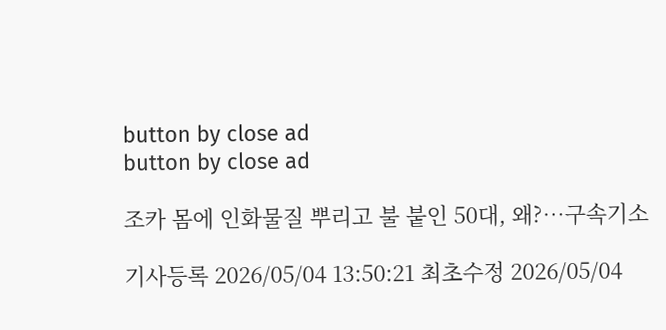button by close ad
button by close ad

조카 몸에 인화물질 뿌리고 불 붙인 50대, 왜?…구속기소

기사등록 2026/05/04 13:50:21 최초수정 2026/05/04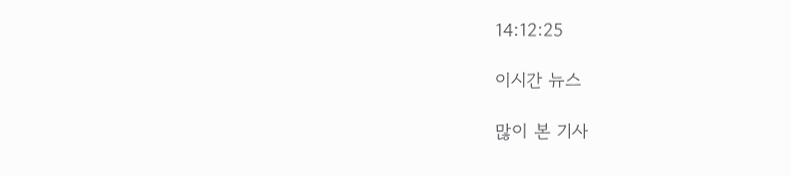14:12:25

이시간 뉴스

많이 본 기사